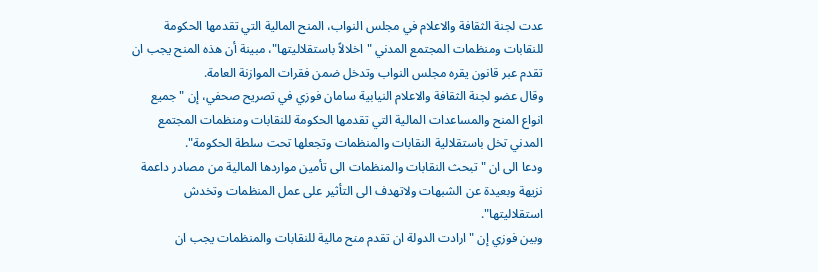عدت لجنة الثقافة والاعلام في مجلس النواب، المنح المالية التي تقدمها الحكومة للنقابات ومنظمات المجتمع المدني "اخلالاً باستقلاليتها"، مبينة أن هذه المنح يجب ان تقدم عبر قانون يقره مجلس النواب وتدخل ضمن فقرات الموازنة العامة.
وقال عضو لجنة الثقافة والاعلام النيابية سامان فوزي في تصريح صحفي، إن "جميع انواع المنح والمساعدات المالية التي تقدمها الحكومة للنقابات ومنظمات المجتمع المدني تخل باستقلالية النقابات والمنظمات وتجعلها تحت سلطة الحكومة".
ودعا الى ان "تبحث النقابات والمنظمات الى تأمين مواردها المالية من مصادر داعمة نزيهة وبعيدة عن الشبهات ولاتهدف الى التأثير على عمل المنظمات وتخدش استقلاليتها".
وبين فوزي إن "ارادت الدولة ان تقدم منح مالية للنقابات والمنظمات يجب ان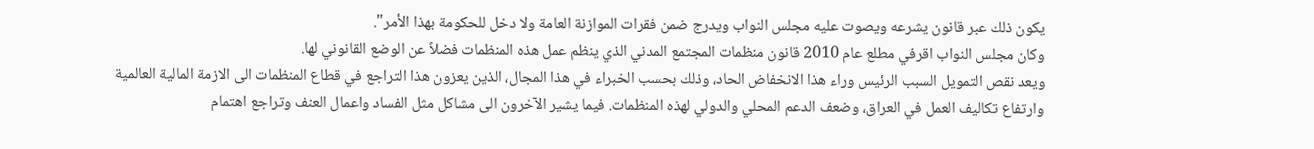يكون ذلك عبر قانون يشرعه ويصوت عليه مجلس النواب ويدرج ضمن فقرات الموازنة العامة ولا دخل للحكومة بهذا الأمر".
وكان مجلس النواب اقرفي مطلع عام 2010 قانون منظمات المجتمع المدني الذي ينظم عمل هذه المنظمات فضلاً عن الوضع القانوني لها.
ويعد نقص التمويل السبب الرئيس وراء هذا الانخفاض الحاد، وذلك بحسب الخبراء في هذا المجال، الذين يعزون هذا التراجع في قطاع المنظمات الى الازمة المالية العالمية وارتفاع تكاليف العمل في العراق، وضعف الدعم المحلي والدولي لهذه المنظمات. فيما يشير الآخرون الى مشاكل مثل الفساد واعمال العنف وتراجع اهتمام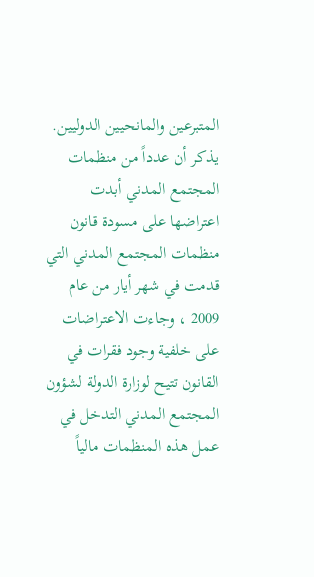المتبرعين والمانحيين الدوليين.
يذكر أن عدداً من منظمات المجتمع المدني أبدت اعتراضها على مسودة قانون منظمات المجتمع المدني التي قدمت في شهر أيار من عام 2009 ، وجاءت الاعتراضات على خلفية وجود فقرات في القانون تتيح لوزارة الدولة لشؤون المجتمع المدني التدخل في عمل هذه المنظمات مالياً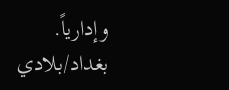وإدارياً.
بغداد/بلادي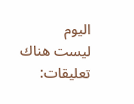اليوم
ليست هناك تعليقات: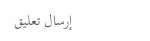إرسال تعليق